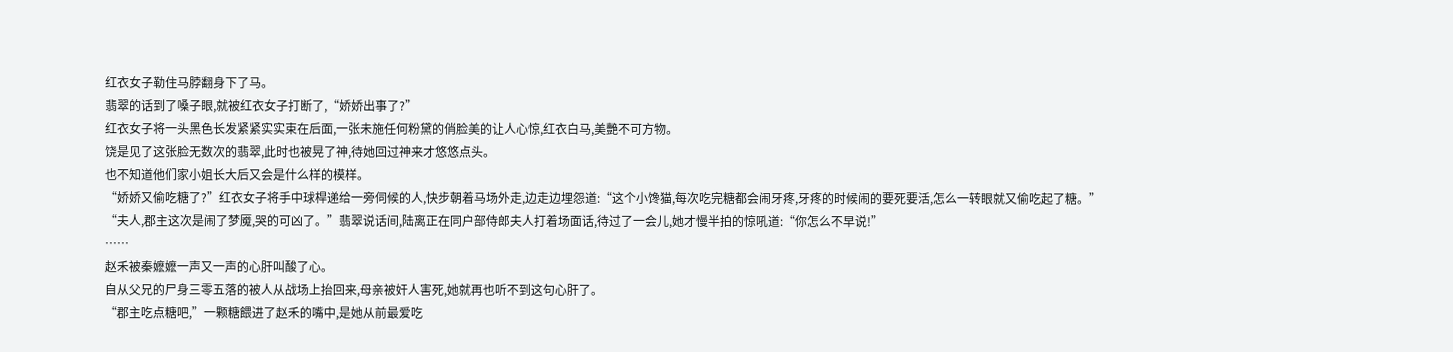红衣女子勒住马脖翻身下了马。
翡翠的话到了嗓子眼,就被红衣女子打断了,“娇娇出事了?”
红衣女子将一头黑色长发紧紧实实束在后面,一张未施任何粉黛的俏脸美的让人心惊,红衣白马,美艷不可方物。
饶是见了这张脸无数次的翡翠,此时也被晃了神,待她回过神来才悠悠点头。
也不知道他们家小姐长大后又会是什么样的模样。
“娇娇又偷吃糖了?”红衣女子将手中球桿递给一旁伺候的人,快步朝着马场外走,边走边埋怨道:“这个小馋猫,每次吃完糖都会闹牙疼,牙疼的时候闹的要死要活,怎么一转眼就又偷吃起了糖。”
“夫人,郡主这次是闹了梦魇,哭的可凶了。”翡翠说话间,陆离正在同户部侍郎夫人打着场面话,待过了一会儿,她才慢半拍的惊吼道:“你怎么不早说!”
……
赵禾被秦嬷嬷一声又一声的心肝叫酸了心。
自从父兄的尸身三零五落的被人从战场上抬回来,母亲被奸人害死,她就再也听不到这句心肝了。
“郡主吃点糖吧,”一颗糖餵进了赵禾的嘴中,是她从前最爱吃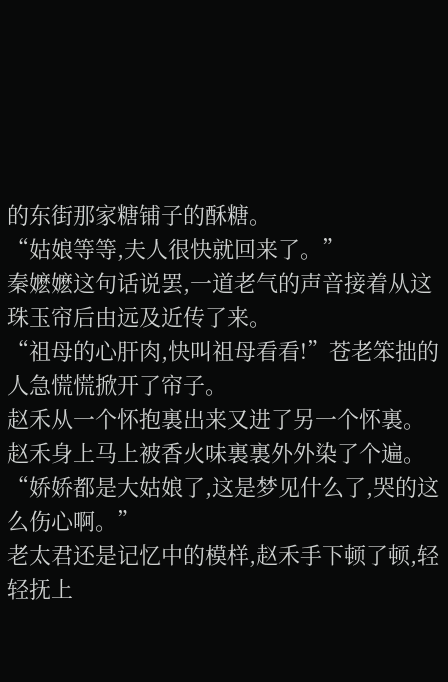的东街那家糖铺子的酥糖。
“姑娘等等,夫人很快就回来了。”
秦嬷嬷这句话说罢,一道老气的声音接着从这珠玉帘后由远及近传了来。
“祖母的心肝肉,快叫祖母看看!”苍老笨拙的人急慌慌掀开了帘子。
赵禾从一个怀抱裏出来又进了另一个怀裏。
赵禾身上马上被香火味裏裏外外染了个遍。
“娇娇都是大姑娘了,这是梦见什么了,哭的这么伤心啊。”
老太君还是记忆中的模样,赵禾手下顿了顿,轻轻抚上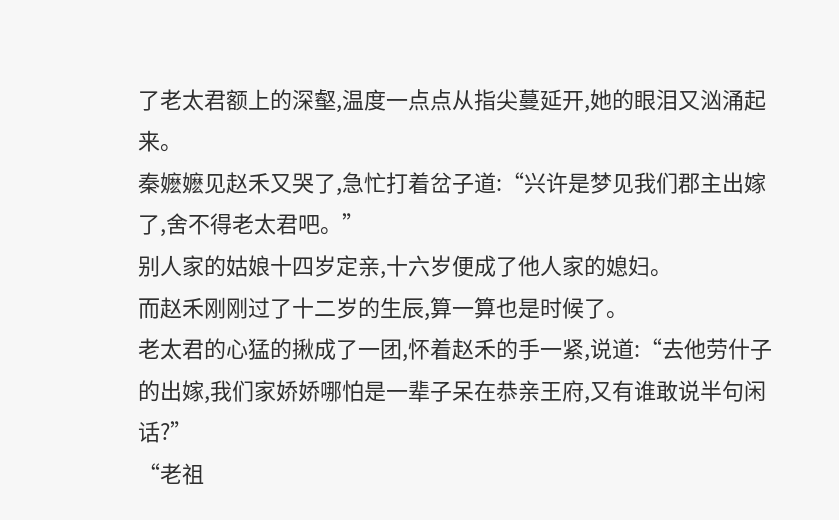了老太君额上的深壑,温度一点点从指尖蔓延开,她的眼泪又汹涌起来。
秦嬷嬷见赵禾又哭了,急忙打着岔子道:“兴许是梦见我们郡主出嫁了,舍不得老太君吧。”
别人家的姑娘十四岁定亲,十六岁便成了他人家的媳妇。
而赵禾刚刚过了十二岁的生辰,算一算也是时候了。
老太君的心猛的揪成了一团,怀着赵禾的手一紧,说道:“去他劳什子的出嫁,我们家娇娇哪怕是一辈子呆在恭亲王府,又有谁敢说半句闲话?”
“老祖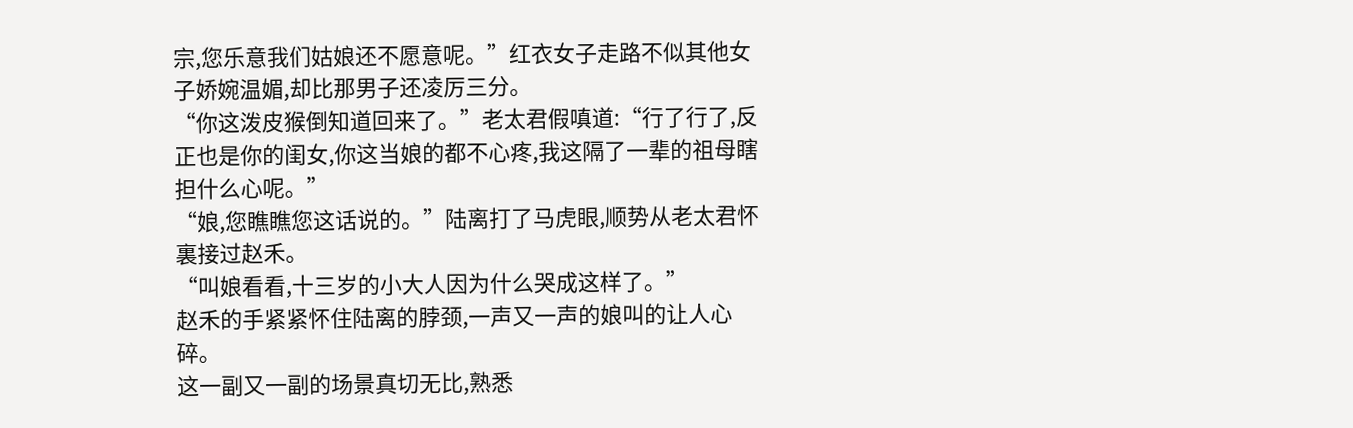宗,您乐意我们姑娘还不愿意呢。”红衣女子走路不似其他女子娇婉温媚,却比那男子还凌厉三分。
“你这泼皮猴倒知道回来了。”老太君假嗔道:“行了行了,反正也是你的闺女,你这当娘的都不心疼,我这隔了一辈的祖母瞎担什么心呢。”
“娘,您瞧瞧您这话说的。”陆离打了马虎眼,顺势从老太君怀裏接过赵禾。
“叫娘看看,十三岁的小大人因为什么哭成这样了。”
赵禾的手紧紧怀住陆离的脖颈,一声又一声的娘叫的让人心碎。
这一副又一副的场景真切无比,熟悉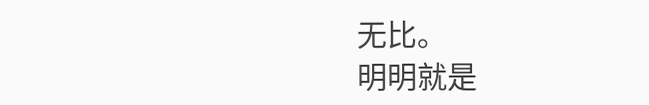无比。
明明就是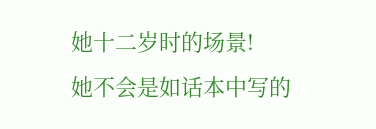她十二岁时的场景!
她不会是如话本中写的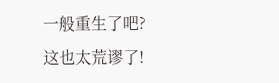一般重生了吧?
这也太荒谬了!